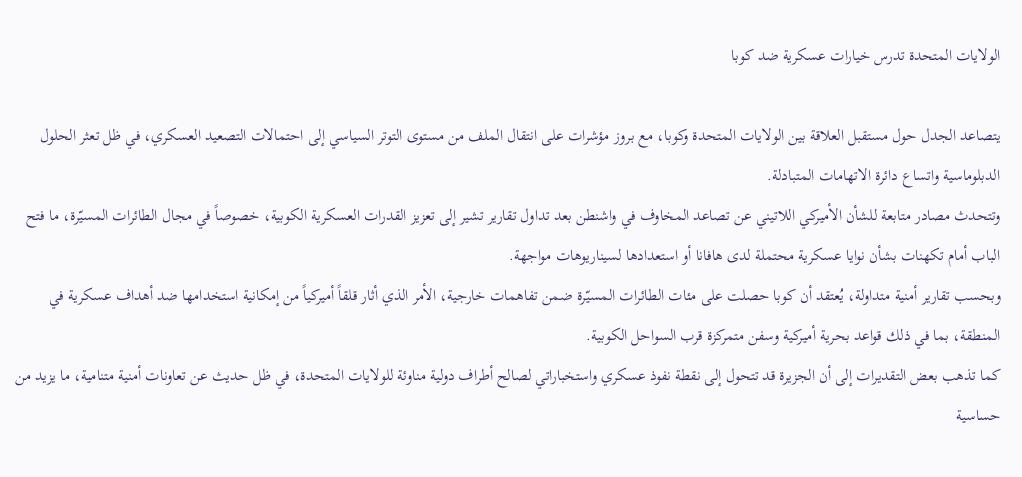الولايات المتحدة تدرس خيارات عسكرية ضد كوبا

يتصاعد الجدل حول مستقبل العلاقة بين الولايات المتحدة وكوبا، مع بروز مؤشرات على انتقال الملف من مستوى التوتر السياسي إلى احتمالات التصعيد العسكري، في ظل تعثر الحلول الدبلوماسية واتساع دائرة الاتهامات المتبادلة.
وتتحدث مصادر متابعة للشأن الأميركي اللاتيني عن تصاعد المخاوف في واشنطن بعد تداول تقارير تشير إلى تعزيز القدرات العسكرية الكوبية، خصوصاً في مجال الطائرات المسيّرة، ما فتح الباب أمام تكهنات بشأن نوايا عسكرية محتملة لدى هافانا أو استعدادها لسيناريوهات مواجهة.
وبحسب تقارير أمنية متداولة، يُعتقد أن كوبا حصلت على مئات الطائرات المسيّرة ضمن تفاهمات خارجية، الأمر الذي أثار قلقاً أميركياً من إمكانية استخدامها ضد أهداف عسكرية في المنطقة، بما في ذلك قواعد بحرية أميركية وسفن متمركزة قرب السواحل الكوبية.
كما تذهب بعض التقديرات إلى أن الجزيرة قد تتحول إلى نقطة نفوذ عسكري واستخباراتي لصالح أطراف دولية مناوئة للولايات المتحدة، في ظل حديث عن تعاونات أمنية متنامية، ما يزيد من حساسية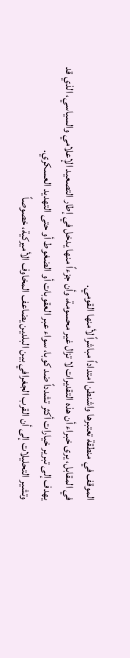الموقف في منطقة تعتبرها واشنطن امتداداً مباشراً لأمنها القومي.
في المقابل، يرى خبراء أن هذه التقديرات لا تزال غير محسومة، وأن جزءاً منها يدخل في إطار التصعيد الإعلامي والسياسي، الذي قد يهدف إلى تبرير خيارات أكثر تشدداً ضد كوبا، سواء عبر العقوبات أو الضغوط أو حتى التهديد العسكري.
وتشير التحليلات إلى أن القرب الجغرافي بين البلدين يضاعف المخاوف الأميركية، خصوصاً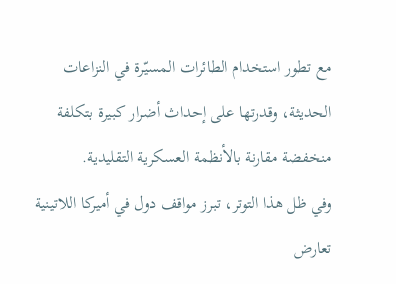مع تطور استخدام الطائرات المسيّرة في النزاعات الحديثة، وقدرتها على إحداث أضرار كبيرة بتكلفة منخفضة مقارنة بالأنظمة العسكرية التقليدية.
وفي ظل هذا التوتر، تبرز مواقف دول في أميركا اللاتينية تعارض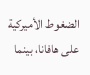الضغوط الأميركية على هافانا، بينما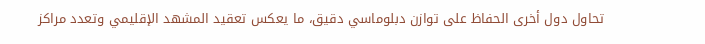تحاول دول أخرى الحفاظ على توازن دبلوماسي دقيق، ما يعكس تعقيد المشهد الإقليمي وتعدد مراكز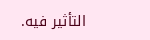التأثير فيه.